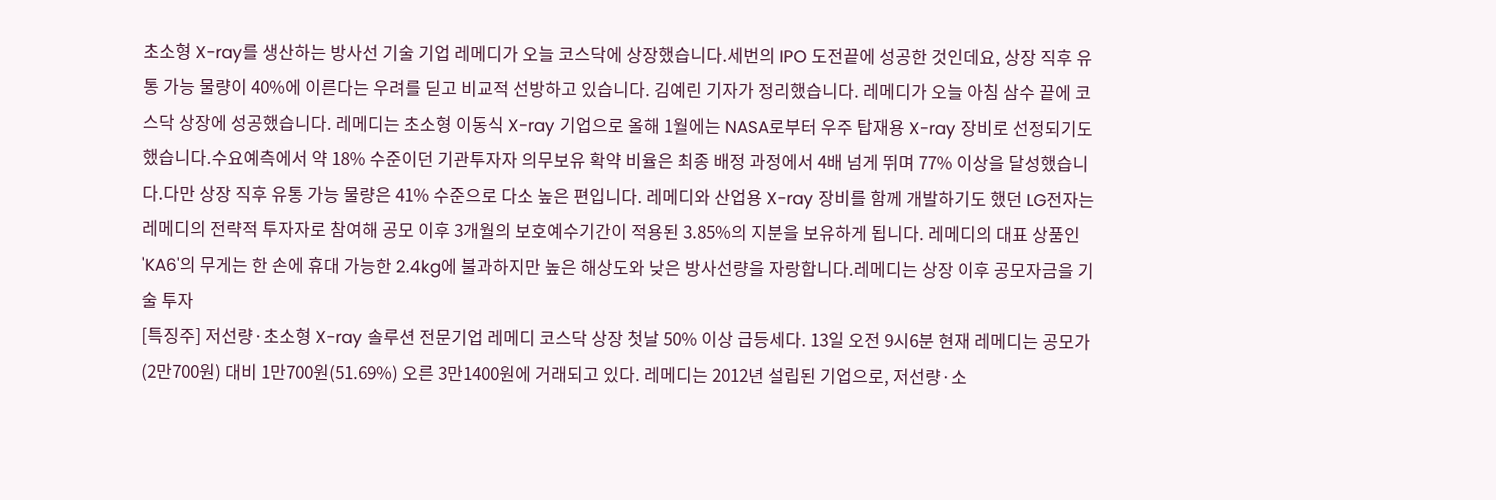초소형 X-ray를 생산하는 방사선 기술 기업 레메디가 오늘 코스닥에 상장했습니다.세번의 IPO 도전끝에 성공한 것인데요, 상장 직후 유통 가능 물량이 40%에 이른다는 우려를 딛고 비교적 선방하고 있습니다. 김예린 기자가 정리했습니다. 레메디가 오늘 아침 삼수 끝에 코스닥 상장에 성공했습니다. 레메디는 초소형 이동식 X-ray 기업으로 올해 1월에는 NASA로부터 우주 탑재용 X-ray 장비로 선정되기도 했습니다.수요예측에서 약 18% 수준이던 기관투자자 의무보유 확약 비율은 최종 배정 과정에서 4배 넘게 뛰며 77% 이상을 달성했습니다.다만 상장 직후 유통 가능 물량은 41% 수준으로 다소 높은 편입니다. 레메디와 산업용 X-ray 장비를 함께 개발하기도 했던 LG전자는 레메디의 전략적 투자자로 참여해 공모 이후 3개월의 보호예수기간이 적용된 3.85%의 지분을 보유하게 됩니다. 레메디의 대표 상품인 'KA6'의 무게는 한 손에 휴대 가능한 2.4kg에 불과하지만 높은 해상도와 낮은 방사선량을 자랑합니다.레메디는 상장 이후 공모자금을 기술 투자
[특징주] 저선량·초소형 X-ray 솔루션 전문기업 레메디 코스닥 상장 첫날 50% 이상 급등세다. 13일 오전 9시6분 현재 레메디는 공모가(2만700원) 대비 1만700원(51.69%) 오른 3만1400원에 거래되고 있다. 레메디는 2012년 설립된 기업으로, 저선량·소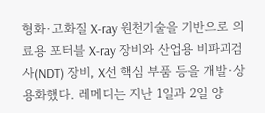형화·고화질 X-ray 원천기술을 기반으로 의료용 포터블 X-ray 장비와 산업용 비파괴검사(NDT) 장비, X선 핵심 부품 등을 개발·상용화했다. 레메디는 지난 1일과 2일 양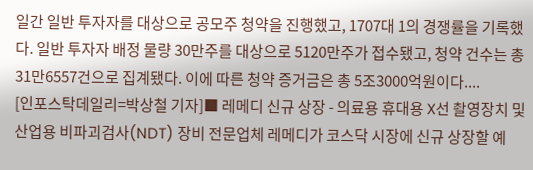일간 일반 투자자를 대상으로 공모주 청약을 진행했고, 1707대 1의 경쟁률을 기록했다. 일반 투자자 배정 물량 30만주를 대상으로 5120만주가 접수됐고, 청약 건수는 총 31만6557건으로 집계됐다. 이에 따른 청약 증거금은 총 5조3000억원이다....
[인포스탁데일리=박상철 기자]■ 레메디 신규 상장 - 의료용 휴대용 X선 촬영장치 및 산업용 비파괴검사(NDT) 장비 전문업체 레메디가 코스닥 시장에 신규 상장할 예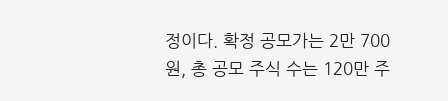정이다. 확정 공모가는 2만 700원, 총 공모 주식 수는 120만 주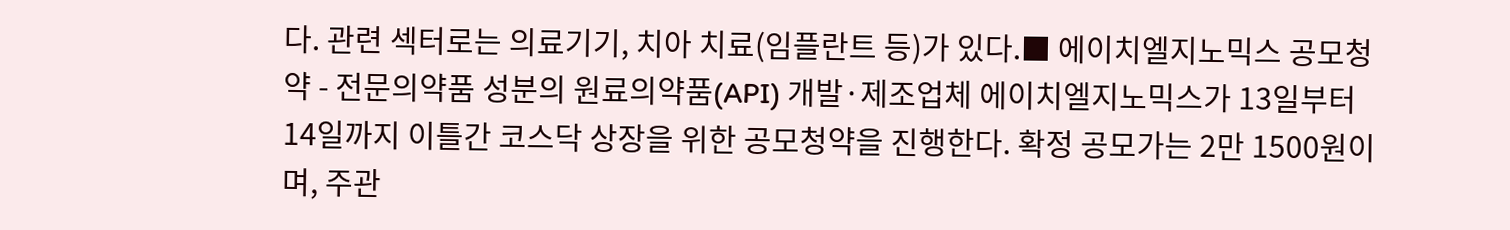다. 관련 섹터로는 의료기기, 치아 치료(임플란트 등)가 있다.■ 에이치엘지노믹스 공모청약 - 전문의약품 성분의 원료의약품(API) 개발·제조업체 에이치엘지노믹스가 13일부터 14일까지 이틀간 코스닥 상장을 위한 공모청약을 진행한다. 확정 공모가는 2만 1500원이며, 주관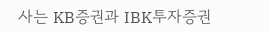사는 KB증권과 IBK투자증권